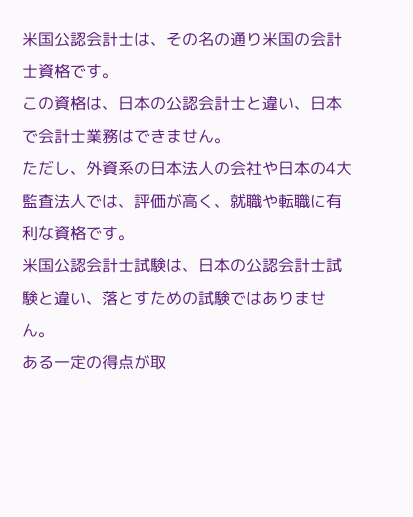米国公認会計士は、その名の通り米国の会計士資格です。
この資格は、日本の公認会計士と違い、日本で会計士業務はできません。
ただし、外資系の日本法人の会社や日本の4大監査法人では、評価が高く、就職や転職に有利な資格です。
米国公認会計士試験は、日本の公認会計士試験と違い、落とすための試験ではありません。
ある一定の得点が取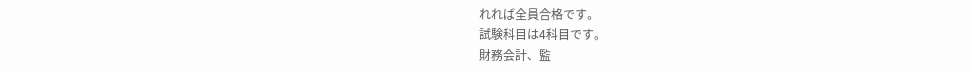れれば全員合格です。
試験科目は4科目です。
財務会計、監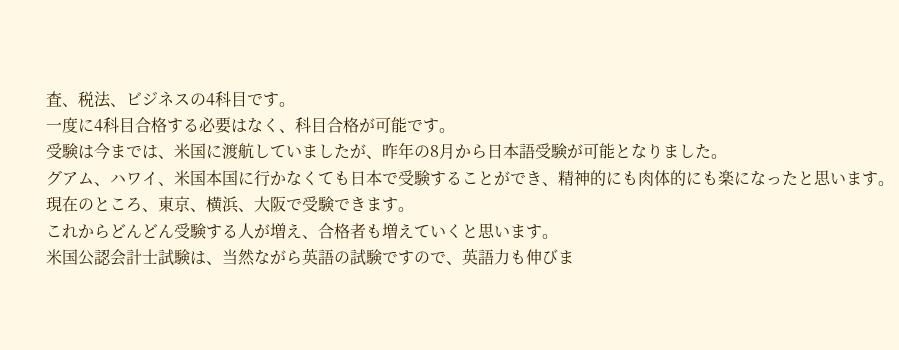査、税法、ビジネスの4科目です。
一度に4科目合格する必要はなく、科目合格が可能です。
受験は今までは、米国に渡航していましたが、昨年の8月から日本語受験が可能となりました。
グアム、ハワイ、米国本国に行かなくても日本で受験することができ、精神的にも肉体的にも楽になったと思います。
現在のところ、東京、横浜、大阪で受験できます。
これからどんどん受験する人が増え、合格者も増えていくと思います。
米国公認会計士試験は、当然ながら英語の試験ですので、英語力も伸びま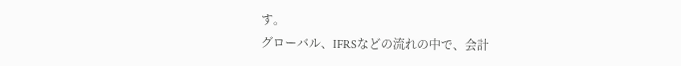す。
グローバル、IFRSなどの流れの中で、会計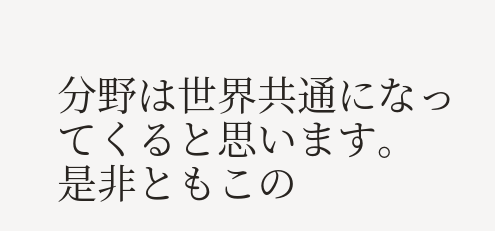分野は世界共通になってくると思います。
是非ともこの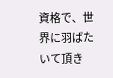資格で、世界に羽ばたいて頂き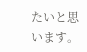たいと思います。